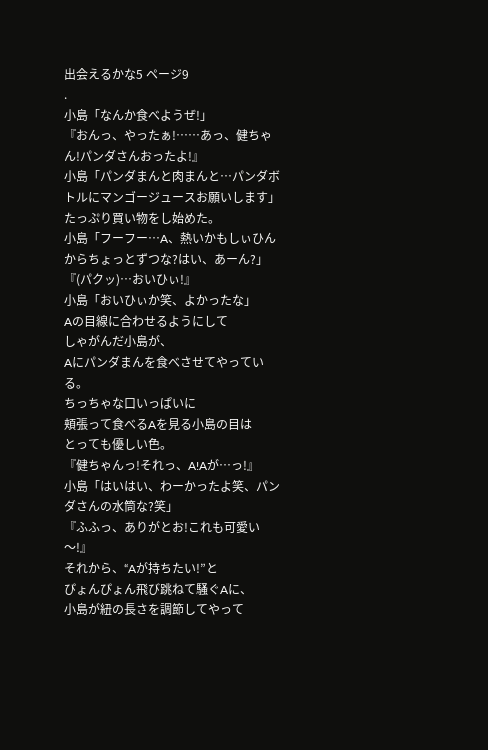出会えるかな5 ページ9
.
小島「なんか食べようぜ!」
『おんっ、やったぁ!……あっ、健ちゃん!パンダさんおったよ!』
小島「パンダまんと肉まんと…パンダボトルにマンゴージュースお願いします」
たっぷり買い物をし始めた。
小島「フーフー…A、熱いかもしぃひんからちょっとずつな?はい、あーん?」
『(パクッ)…おいひぃ!』
小島「おいひぃか笑、よかったな」
Aの目線に合わせるようにして
しゃがんだ小島が、
Aにパンダまんを食べさせてやっている。
ちっちゃな口いっぱいに
頬張って食べるAを見る小島の目は
とっても優しい色。
『健ちゃんっ!それっ、A!Aが…っ!』
小島「はいはい、わーかったよ笑、パンダさんの水筒な?笑」
『ふふっ、ありがとお!これも可愛い〜!』
それから、“Aが持ちたい!”と
ぴょんぴょん飛び跳ねて騒ぐAに、
小島が紐の長さを調節してやって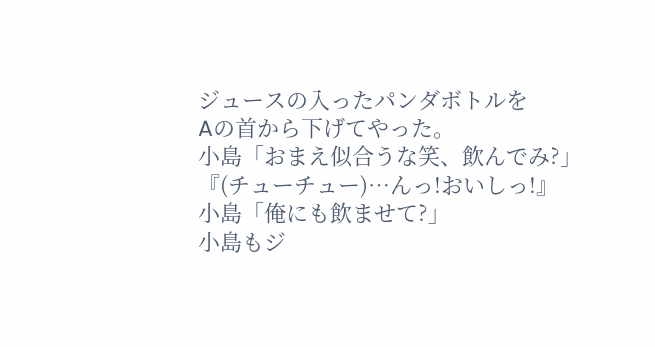ジュースの入ったパンダボトルを
Aの首から下げてやった。
小島「おまえ似合うな笑、飲んでみ?」
『(チューチュー)…んっ!おいしっ!』
小島「俺にも飲ませて?」
小島もジ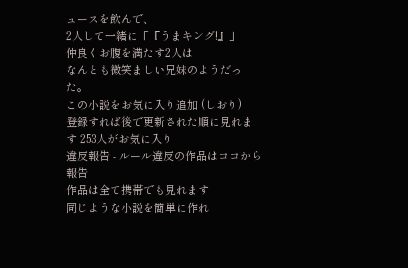ュースを飲んで、
2人して一緒に「『うまキング!』」
仲良くお腹を満たす2人は
なんとも微笑ましい兄妹のようだった。
この小説をお気に入り追加 (しおり)
登録すれば後で更新された順に見れます 253人がお気に入り
違反報告 - ルール違反の作品はココから報告
作品は全て携帯でも見れます
同じような小説を簡単に作れ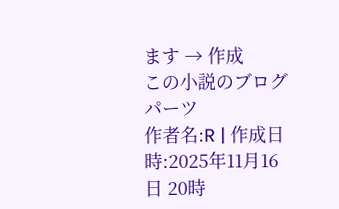ます → 作成
この小説のブログパーツ
作者名:R | 作成日時:2025年11月16日 20時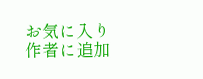お気に入り作者に追加